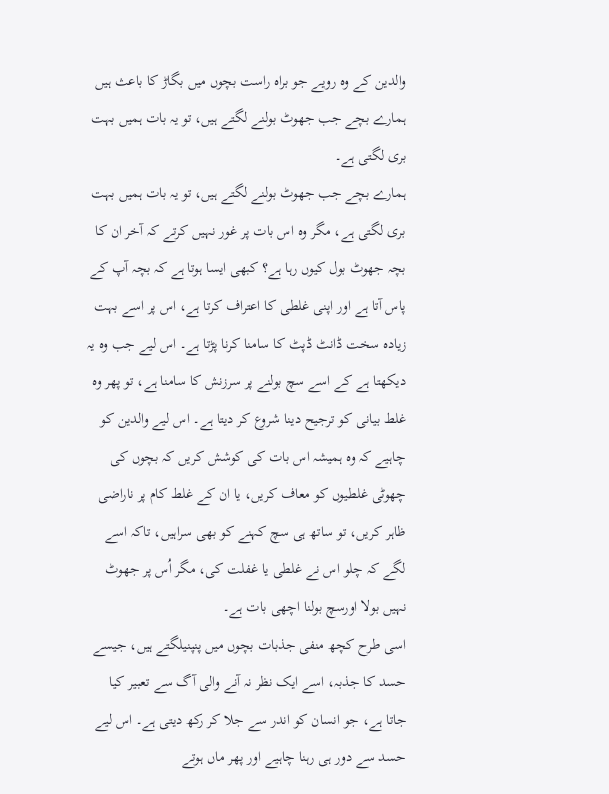والدین کے وہ رویے جو براہ راست بچوں میں بگاڑ کا باعث ہیں
ہمارے بچے جب جھوٹ بولنے لگتے ہیں، تو یہ بات ہمیں بہت بری لگتی ہے۔
ہمارے بچے جب جھوٹ بولنے لگتے ہیں، تو یہ بات ہمیں بہت بری لگتی ہے، مگر وہ اس بات پر غور نہیں کرتے کہ آخر ان کا بچہ جھوٹ بول کیوں رہا ہے؟ کبھی ایسا ہوتا ہے کہ بچہ آپ کے پاس آتا ہے اور اپنی غلطی کا اعتراف کرتا ہے، اس پر اسے بہت زیادہ سخت ڈانٹ ڈپٹ کا سامنا کرنا پڑتا ہے۔ اس لیے جب وہ یہ دیکھتا ہے کے اسے سچ بولنے پر سرزنش کا سامنا ہے، تو پھر وہ غلط بیانی کو ترجیح دینا شروع کر دیتا ہے۔ اس لیے والدین کو چاہیے کہ وہ ہمیشہ اس بات کی کوشش کریں کہ بچوں کی چھوٹی غلطیوں کو معاف کریں، یا ان کے غلط کام پر ناراضی ظاہر کریں، تو ساتھ ہی سچ کہنے کو بھی سراہیں، تاکہ اسے لگے کہ چلو اس نے غلطی یا غفلت کی، مگر اُس پر جھوٹ نہیں بولا اورسچ بولنا اچھی بات ہے۔
اسی طرح کچھ منفی جذبات بچوں میں پنپنیلگتے ہیں، جیسے حسد کا جذبہ، اسے ایک نظر نہ آنے والی آگ سے تعبیر کیا جاتا ہے، جو انسان کو اندر سے جلا کر رکھ دیتی ہے۔ اس لیے حسد سے دور ہی رہنا چاہیے اور پھر ماں ہوتے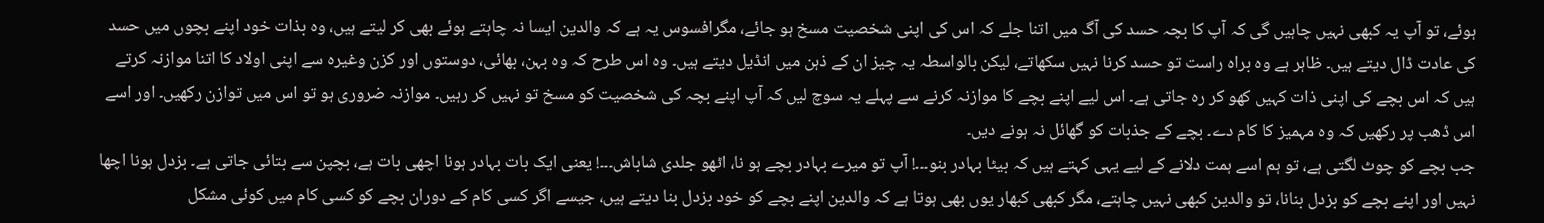ہوئے، تو آپ یہ کبھی نہیں چاہیں گی کہ آپ کا بچہ حسد کی آگ میں اتنا جلے کہ اس کی اپنی شخصیت مسخ ہو جائے، مگرافسوس یہ ہے کہ والدین ایسا نہ چاہتے ہوئے بھی کر لیتے ہیں، وہ بذات خود اپنے بچوں میں حسد کی عادت ڈال دیتے ہیں۔ ظاہر ہے وہ براہ راست تو حسد کرنا نہیں سکھاتے، لیکن بالواسطہ یہ چیز ان کے ذہن میں انڈیل دیتے ہیں۔ وہ اس طرح کہ وہ بہن، بھائی، دوستوں اور کزن وغیرہ سے اپنی اولاد کا اتنا موازنہ کرتے ہیں کہ اس بچے کی اپنی ذات کہیں کھو کر رہ جاتی ہے۔ اس لیے اپنے بچے کا موازنہ کرنے سے پہلے یہ سوچ لیں کہ آپ اپنے بچہ کی شخصیت کو مسخ تو نہیں کر رہیں۔ موازنہ ضروری ہو تو اس میں توازن رکھیں۔ اور اسے اس ڈھب پر رکھیں کہ وہ مہمیز کا کام دے۔ بچے کے جذبات کو گھائل نہ ہونے دیں۔
جب بچے کو چوٹ لگتی ہے، تو ہم اسے ہمت دلانے کے لیے یہی کہتے ہیں کہ بیٹا بہادر بنو۔۔۔! آپ تو میرے بہادر بچے ہو نا، اٹھو جلدی شاباش۔۔۔! یعنی ایک بات بہادر ہونا اچھی بات ہے، بچپن سے بتائی جاتی ہے۔ بزدل ہونا اچھا نہیں اور اپنے بچے کو بزدل بنانا، تو والدین کبھی نہیں چاہتے، مگر کبھی کبھار یوں بھی ہوتا ہے کہ والدین اپنے بچے کو خود بزدل بنا دیتے ہیں، جیسے اگر کسی کام کے دوران بچے کو کسی کام میں کوئی مشکل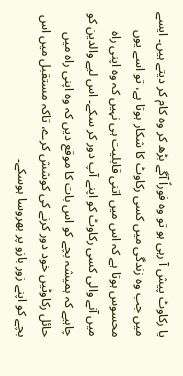یا رکاوٹ پیش آ رہی ہو تو وہ فوراً آگے بڑھ کر وہ کام کر دیتے ہیں۔ ایسے میں جب وہ زندگی میں کسی رکاوٹ کا شکار ہوتا ہے، تو اسے یوں محسوس ہوتا ہے کہ اس میں اتنی قابلیت ہی نہیں کہ وہ اپنی راہ میں آنے والی کسی رکاوٹ کو اپنے آپ دور کر سکے۔ اس لیے والدین کو چاہیے کہ ہمیشہ بچے کو اس بات کا موقع دیں کہ وہ اپنی راہ میں حائل رکاوٹیں خود دور کرنے کی کوشش کرے، تاکہ مستقبل میں اس بچے کو اپنے زور بازو پر بھروسا ہوسکے۔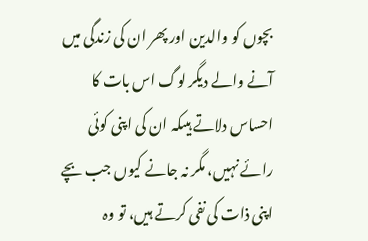بچوں کو والدین اور پھر ان کی زندگی میں آنے والے دیگر لوگ اس بات کا احساس دلاتے ہیںکہ ان کی اپنی کوئی رائے نہیں، مگر نہ جانے کیوں جب بچے اپنی ذات کی نفی کرتے ہیں، تو وہ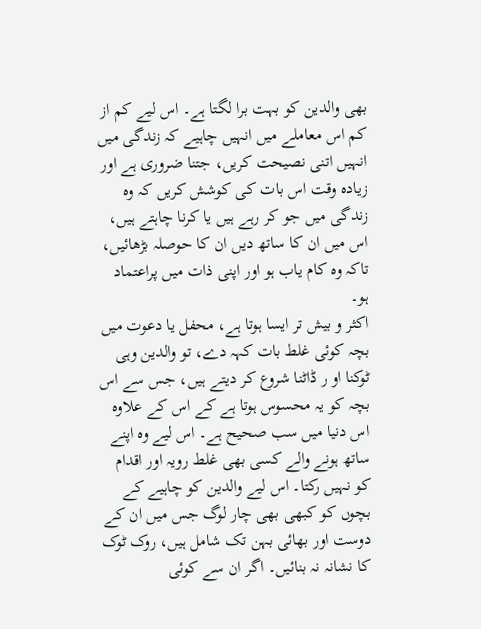بھی والدین کو بہت برا لگتا ہے۔ اس لیے کم از کم اس معاملے میں انہیں چاہیے کہ زندگی میں انہیں اتنی نصیحت کریں، جتنا ضروری ہے اور زیادہ وقت اس بات کی کوشش کریں کہ وہ زندگی میں جو کر رہے ہیں یا کرنا چاہتے ہیں، اس میں ان کا ساتھ دیں ان کا حوصلہ بڑھائیں، تاکہ وہ کام یاب ہو اور اپنی ذات میں پراعتماد ہو۔
اکثر و بیش تر ایسا ہوتا ہے، محفل یا دعوت میں بچہ کوئی غلط بات کہہ دے، تو والدین وہی ٹوکنا او ر ڈاٹنا شروع کر دیتے ہیں، جس سے اس بچہ کو یہ محسوس ہوتا ہے کے اس کے علاوہ اس دنیا میں سب صحیح ہے۔ اس لیے وہ اپنے ساتھ ہونے والے کسی بھی غلط رویہ اور اقدام کو نہیں رکتا۔ اس لیے والدین کو چاہیے کے بچوں کو کبھی بھی چار لوگ جس میں ان کے دوست اور بھائی بہن تک شامل ہیں، روک ٹوک کا نشانہ نہ بنائیں۔ اگر ان سے کوئی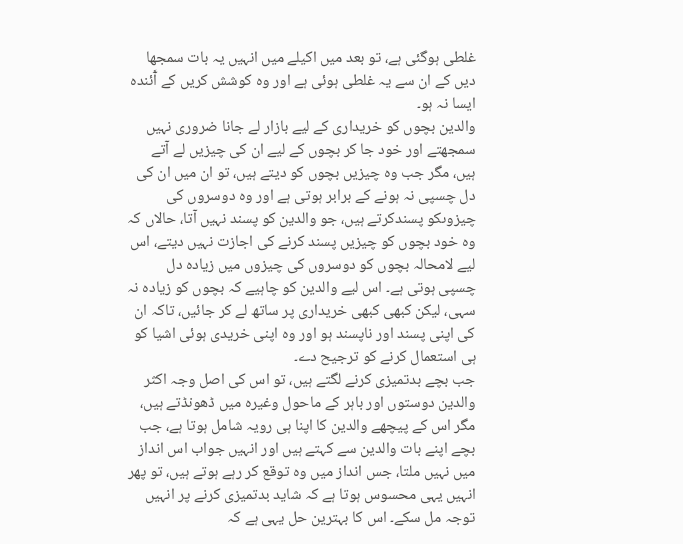غلطی ہوگئی ہے، تو بعد میں اکیلے میں انہیں یہ بات سمجھا دیں کے ان سے یہ غلطی ہوئی ہے اور وہ کوشش کریں کے آٗئندہ ایسا نہ ہو۔
والدین بچوں کو خریداری کے لیے بازار لے جانا ضروری نہیں سمجھتے اور خود جا کر بچوں کے لیے ان کی چیزیں لے آتے ہیں، مگر جب وہ چیزیں بچوں کو دیتے ہیں، تو ان میں ان کی دل چسپی نہ ہونے کے برابر ہوتی ہے اور وہ دوسروں کی چیزوںکو پسندکرتے ہیں، جو والدین کو پسند نہیں آتا، حالاں کہ وہ خود بچوں کو چیزیں پسند کرنے کی اجازت نہیں دیتے، اس لیے لامحالہ بچوں کو دوسروں کی چیزوں میں زیادہ دل چسپی ہوتی ہے۔ اس لیے والدین کو چاہیے کہ بچوں کو زیادہ نہ سہی، لیکن کبھی کبھی خریداری پر ساتھ لے کر جائیں، تاکہ ان کی اپنی پسند اور ناپسند ہو اور وہ اپنی خریدی ہوئی اشیا کو ہی استعمال کرنے کو ترجیح دے۔
جب بچے بدتمیزی کرنے لگتے ہیں، تو اس کی اصل وجہ اکثر والدین دوستوں اور باہر کے ماحول وغیرہ میں ڈھونڈتے ہیں، مگر اس کے پیچھے والدین کا اپنا ہی رویہ شامل ہوتا ہے، جب بچے اپنے بات والدین سے کہتے ہیں اور انہیں جواب اس انداز میں نہیں ملتا، جس انداز میں وہ توقع کر رہے ہوتے ہیں، تو پھر انہیں یہی محسوس ہوتا ہے کہ شاید بدتمیزی کرنے پر انہیں توجہ مل سکے۔ اس کا بہترین حل یہی ہے کہ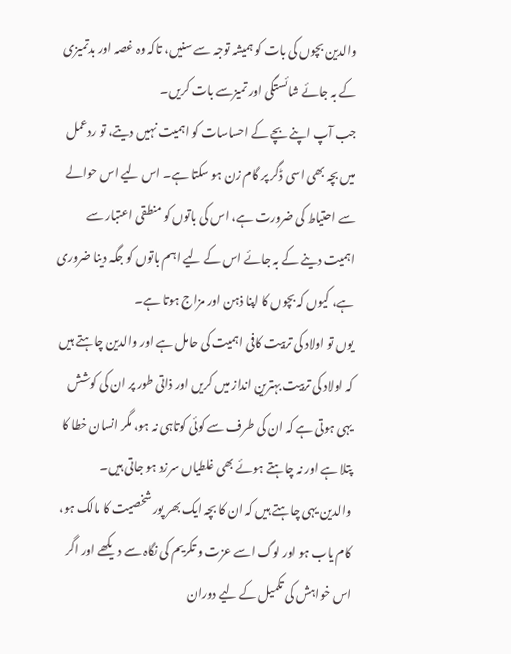والدین بچوں کی بات کو ہمیشہ توجہ سے سنیں، تاکہ وہ غصہ اور بدتمیزی کے بہ جائے شائستگی اور تمیزسے بات کریں۔
جب آپ اپنے بچے کے احساسات کو اہمیت نہیں دیتے، تو ردعمل میں بچہ بھی اسی ڈگر پر گام زن ہو سکتا ہے۔ اس لیے اس حوالے سے احتیاط کی ضرورت ہے، اس کی باتوں کو منطقی اعتبار سے اہمیت دینے کے بہ جائے اس کے لیے اہم باتوں کو جگہ دینا ضروری ہے، کیوں کہ بچوں کا اپنا ذہن اور مزاج ہوتا ہے۔
یوں تو اولاد کی تربیت کافی اہمیت کی حامل ہے اور والدین چاہتے ہیں کہ اولاد کی تربیت بہترین انداز میں کریں اور ذاتی طور پر ان کی کوشش یہی ہوتی ہے کہ ان کی طرف سے کوئی کوتاہی نہ ہو، مگر انسان خطا کا پتلا ہے اور نہ چاہتے ہوئے بھی غلطیاں سرزد ہو جاتی ہیں۔
والدین یہی چاہتے ہیں کہ ان کا بچہ ایک بھر پور شخصیت کا مالک ہو، کام یاب ہو اور لوگ اسے عزت و تکریم کی نگاہ سے دیکھے اور اگر اس خواہش کی تکمیل کے لیے دوران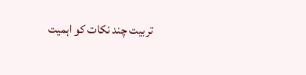تربیت چند نکات کو اہمیت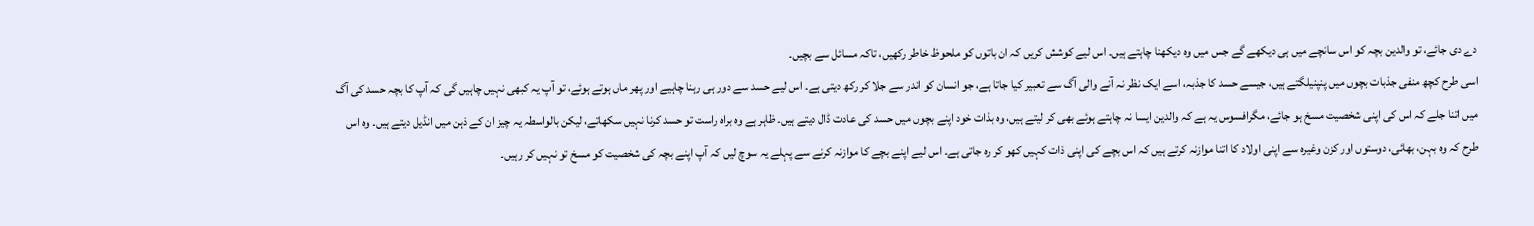دے دی جائے، تو والدین بچہ کو اس سانچے میں ہی دیکھے گے جس میں وہ دیکھنا چاہتے ہیں۔ اس لیے کوشش کریں کہ ان باتوں کو ملحوظ خاطر رکھیں، تاکہ مسائل سے بچیں۔
اسی طرح کچھ منفی جذبات بچوں میں پنپنیلگتے ہیں، جیسے حسد کا جذبہ، اسے ایک نظر نہ آنے والی آگ سے تعبیر کیا جاتا ہے، جو انسان کو اندر سے جلا کر رکھ دیتی ہے۔ اس لیے حسد سے دور ہی رہنا چاہیے اور پھر ماں ہوتے ہوئے، تو آپ یہ کبھی نہیں چاہیں گی کہ آپ کا بچہ حسد کی آگ میں اتنا جلے کہ اس کی اپنی شخصیت مسخ ہو جائے، مگرافسوس یہ ہے کہ والدین ایسا نہ چاہتے ہوئے بھی کر لیتے ہیں، وہ بذات خود اپنے بچوں میں حسد کی عادت ڈال دیتے ہیں۔ ظاہر ہے وہ براہ راست تو حسد کرنا نہیں سکھاتے، لیکن بالواسطہ یہ چیز ان کے ذہن میں انڈیل دیتے ہیں۔ وہ اس طرح کہ وہ بہن، بھائی، دوستوں اور کزن وغیرہ سے اپنی اولاد کا اتنا موازنہ کرتے ہیں کہ اس بچے کی اپنی ذات کہیں کھو کر رہ جاتی ہے۔ اس لیے اپنے بچے کا موازنہ کرنے سے پہلے یہ سوچ لیں کہ آپ اپنے بچہ کی شخصیت کو مسخ تو نہیں کر رہیں۔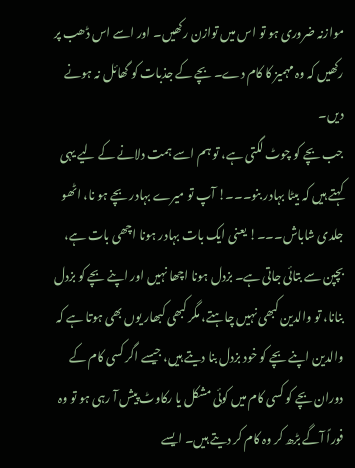موازنہ ضروری ہو تو اس میں توازن رکھیں۔ اور اسے اس ڈھب پر رکھیں کہ وہ مہمیز کا کام دے۔ بچے کے جذبات کو گھائل نہ ہونے دیں۔
جب بچے کو چوٹ لگتی ہے، تو ہم اسے ہمت دلانے کے لیے یہی کہتے ہیں کہ بیٹا بہادر بنو۔۔۔! آپ تو میرے بہادر بچے ہو نا، اٹھو جلدی شاباش۔۔۔! یعنی ایک بات بہادر ہونا اچھی بات ہے، بچپن سے بتائی جاتی ہے۔ بزدل ہونا اچھا نہیں اور اپنے بچے کو بزدل بنانا، تو والدین کبھی نہیں چاہتے، مگر کبھی کبھار یوں بھی ہوتا ہے کہ والدین اپنے بچے کو خود بزدل بنا دیتے ہیں، جیسے اگر کسی کام کے دوران بچے کو کسی کام میں کوئی مشکل یا رکاوٹ پیش آ رہی ہو تو وہ فوراً آگے بڑھ کر وہ کام کر دیتے ہیں۔ ایسے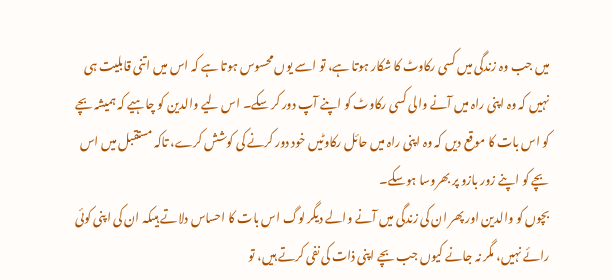میں جب وہ زندگی میں کسی رکاوٹ کا شکار ہوتا ہے، تو اسے یوں محسوس ہوتا ہے کہ اس میں اتنی قابلیت ہی نہیں کہ وہ اپنی راہ میں آنے والی کسی رکاوٹ کو اپنے آپ دور کر سکے۔ اس لیے والدین کو چاہیے کہ ہمیشہ بچے کو اس بات کا موقع دیں کہ وہ اپنی راہ میں حائل رکاوٹیں خود دور کرنے کی کوشش کرے، تاکہ مستقبل میں اس بچے کو اپنے زور بازو پر بھروسا ہوسکے۔
بچوں کو والدین اور پھر ان کی زندگی میں آنے والے دیگر لوگ اس بات کا احساس دلاتے ہیںکہ ان کی اپنی کوئی رائے نہیں، مگر نہ جانے کیوں جب بچے اپنی ذات کی نفی کرتے ہیں، تو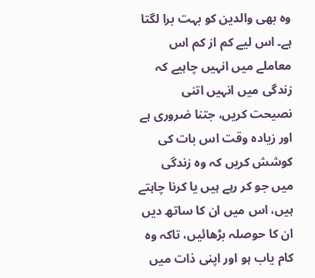وہ بھی والدین کو بہت برا لگتا ہے۔ اس لیے کم از کم اس معاملے میں انہیں چاہیے کہ زندگی میں انہیں اتنی نصیحت کریں، جتنا ضروری ہے اور زیادہ وقت اس بات کی کوشش کریں کہ وہ زندگی میں جو کر رہے ہیں یا کرنا چاہتے ہیں، اس میں ان کا ساتھ دیں ان کا حوصلہ بڑھائیں، تاکہ وہ کام یاب ہو اور اپنی ذات میں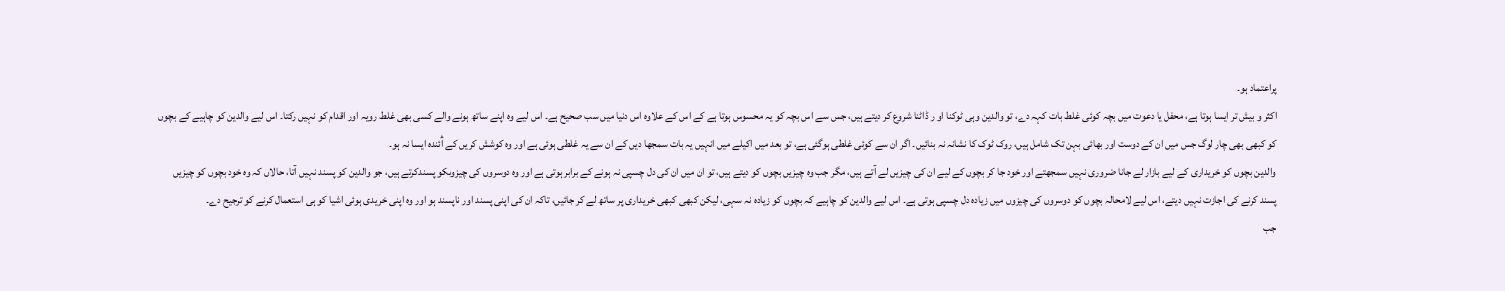پراعتماد ہو۔
اکثر و بیش تر ایسا ہوتا ہے، محفل یا دعوت میں بچہ کوئی غلط بات کہہ دے، تو والدین وہی ٹوکنا او ر ڈاٹنا شروع کر دیتے ہیں، جس سے اس بچہ کو یہ محسوس ہوتا ہے کے اس کے علاوہ اس دنیا میں سب صحیح ہے۔ اس لیے وہ اپنے ساتھ ہونے والے کسی بھی غلط رویہ اور اقدام کو نہیں رکتا۔ اس لیے والدین کو چاہیے کے بچوں کو کبھی بھی چار لوگ جس میں ان کے دوست اور بھائی بہن تک شامل ہیں، روک ٹوک کا نشانہ نہ بنائیں۔ اگر ان سے کوئی غلطی ہوگئی ہے، تو بعد میں اکیلے میں انہیں یہ بات سمجھا دیں کے ان سے یہ غلطی ہوئی ہے اور وہ کوشش کریں کے آٗئندہ ایسا نہ ہو۔
والدین بچوں کو خریداری کے لیے بازار لے جانا ضروری نہیں سمجھتے اور خود جا کر بچوں کے لیے ان کی چیزیں لے آتے ہیں، مگر جب وہ چیزیں بچوں کو دیتے ہیں، تو ان میں ان کی دل چسپی نہ ہونے کے برابر ہوتی ہے اور وہ دوسروں کی چیزوںکو پسندکرتے ہیں، جو والدین کو پسند نہیں آتا، حالاں کہ وہ خود بچوں کو چیزیں پسند کرنے کی اجازت نہیں دیتے، اس لیے لامحالہ بچوں کو دوسروں کی چیزوں میں زیادہ دل چسپی ہوتی ہے۔ اس لیے والدین کو چاہیے کہ بچوں کو زیادہ نہ سہی، لیکن کبھی کبھی خریداری پر ساتھ لے کر جائیں، تاکہ ان کی اپنی پسند اور ناپسند ہو اور وہ اپنی خریدی ہوئی اشیا کو ہی استعمال کرنے کو ترجیح دے۔
جب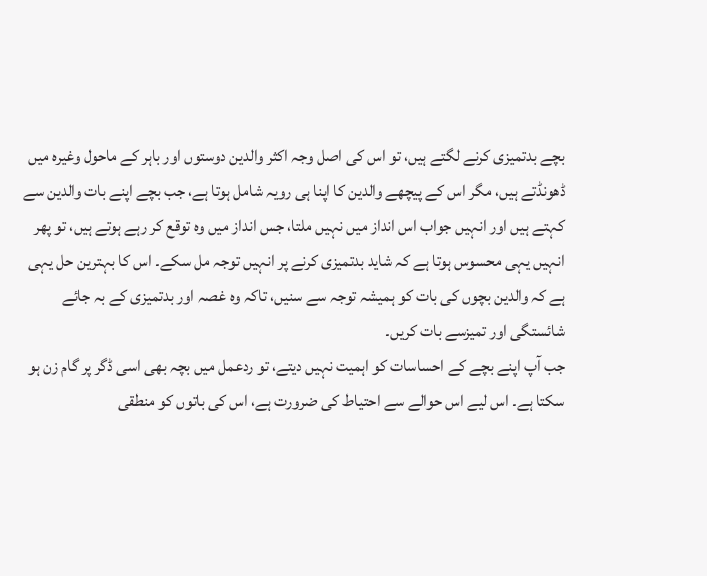بچے بدتمیزی کرنے لگتے ہیں، تو اس کی اصل وجہ اکثر والدین دوستوں اور باہر کے ماحول وغیرہ میں ڈھونڈتے ہیں، مگر اس کے پیچھے والدین کا اپنا ہی رویہ شامل ہوتا ہے، جب بچے اپنے بات والدین سے کہتے ہیں اور انہیں جواب اس انداز میں نہیں ملتا، جس انداز میں وہ توقع کر رہے ہوتے ہیں، تو پھر انہیں یہی محسوس ہوتا ہے کہ شاید بدتمیزی کرنے پر انہیں توجہ مل سکے۔ اس کا بہترین حل یہی ہے کہ والدین بچوں کی بات کو ہمیشہ توجہ سے سنیں، تاکہ وہ غصہ اور بدتمیزی کے بہ جائے شائستگی اور تمیزسے بات کریں۔
جب آپ اپنے بچے کے احساسات کو اہمیت نہیں دیتے، تو ردعمل میں بچہ بھی اسی ڈگر پر گام زن ہو سکتا ہے۔ اس لیے اس حوالے سے احتیاط کی ضرورت ہے، اس کی باتوں کو منطقی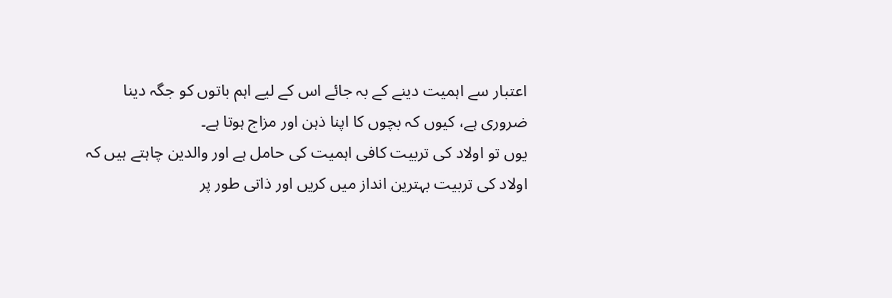اعتبار سے اہمیت دینے کے بہ جائے اس کے لیے اہم باتوں کو جگہ دینا ضروری ہے، کیوں کہ بچوں کا اپنا ذہن اور مزاج ہوتا ہے۔
یوں تو اولاد کی تربیت کافی اہمیت کی حامل ہے اور والدین چاہتے ہیں کہ اولاد کی تربیت بہترین انداز میں کریں اور ذاتی طور پر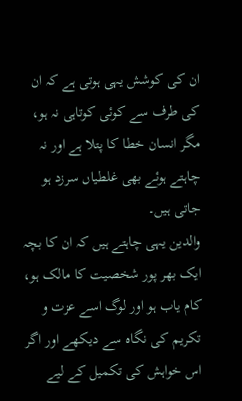ان کی کوشش یہی ہوتی ہے کہ ان کی طرف سے کوئی کوتاہی نہ ہو، مگر انسان خطا کا پتلا ہے اور نہ چاہتے ہوئے بھی غلطیاں سرزد ہو جاتی ہیں۔
والدین یہی چاہتے ہیں کہ ان کا بچہ ایک بھر پور شخصیت کا مالک ہو، کام یاب ہو اور لوگ اسے عزت و تکریم کی نگاہ سے دیکھے اور اگر اس خواہش کی تکمیل کے لیے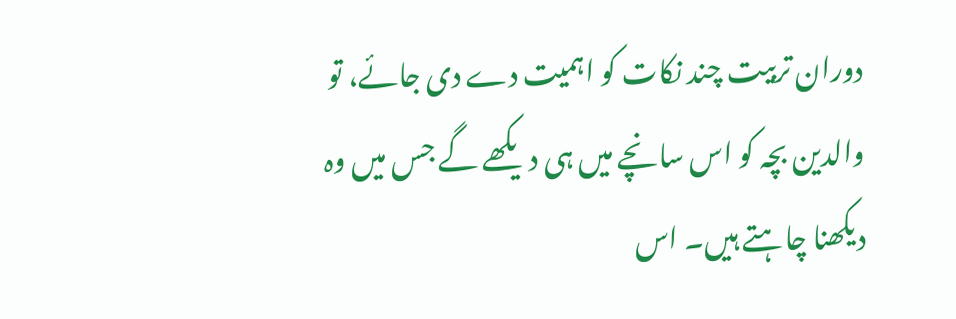دوران تربیت چند نکات کو اہمیت دے دی جائے، تو والدین بچہ کو اس سانچے میں ہی دیکھے گے جس میں وہ دیکھنا چاہتے ہیں۔ اس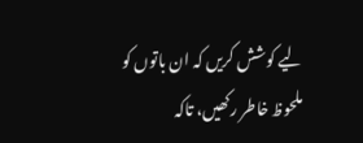لیے کوشش کریں کہ ان باتوں کو ملحوظ خاطر رکھیں، تاکہ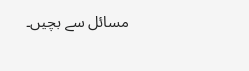مسائل سے بچیں۔